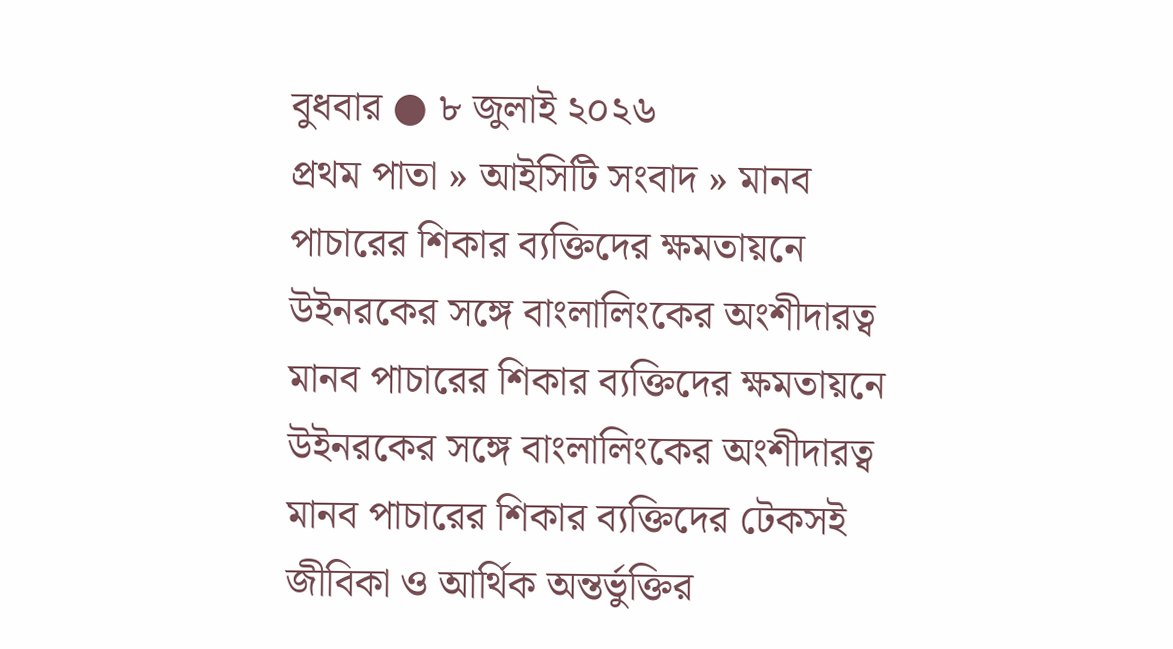বুধবার ● ৮ জুলাই ২০২৬
প্রথম পাতা » আইসিটি সংবাদ » মানব পাচারের শিকার ব্যক্তিদের ক্ষমতায়নে উইনরকের সঙ্গে বাংলালিংকের অংশীদারত্ব
মানব পাচারের শিকার ব্যক্তিদের ক্ষমতায়নে উইনরকের সঙ্গে বাংলালিংকের অংশীদারত্ব
মানব পাচারের শিকার ব্যক্তিদের টেকসই জীবিকা ও আর্থিক অন্তর্ভুক্তির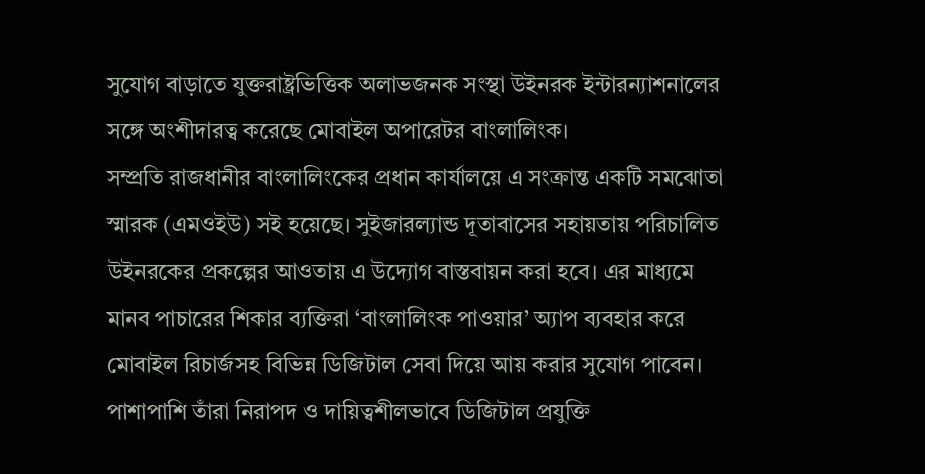সুযোগ বাড়াতে যুক্তরাষ্ট্রভিত্তিক অলাভজনক সংস্থা উইনরক ইন্টারন্যাশনালের সঙ্গে অংশীদারত্ব করেছে মোবাইল অপারেটর বাংলালিংক।
সম্প্রতি রাজধানীর বাংলালিংকের প্রধান কার্যালয়ে এ সংক্রান্ত একটি সমঝোতা স্মারক (এমওইউ) সই হয়েছে। সুইজারল্যান্ড দূতাবাসের সহায়তায় পরিচালিত উইনরকের প্রকল্পের আওতায় এ উদ্যোগ বাস্তবায়ন করা হবে। এর মাধ্যমে মানব পাচারের শিকার ব্যক্তিরা ‘বাংলালিংক পাওয়ার’ অ্যাপ ব্যবহার করে মোবাইল রিচার্জসহ বিভিন্ন ডিজিটাল সেবা দিয়ে আয় করার সুযোগ পাবেন। পাশাপাশি তাঁরা নিরাপদ ও দায়িত্বশীলভাবে ডিজিটাল প্রযুক্তি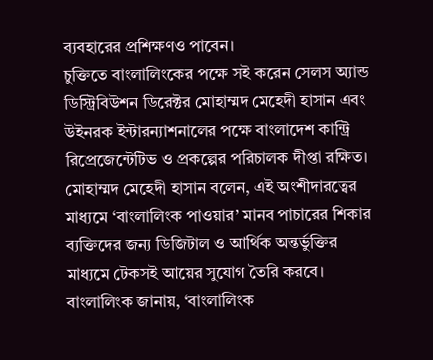ব্যবহারের প্রশিক্ষণও পাবেন।
চুক্তিতে বাংলালিংকের পক্ষে সই করেন সেলস অ্যান্ড ডিস্ট্রিবিউশন ডিরেক্টর মোহাম্মদ মেহেদী হাসান এবং উইনরক ইন্টারন্যাশনালের পক্ষে বাংলাদেশ কান্ট্রি রিপ্রেজেন্টেটিভ ও প্রকল্পের পরিচালক দীপ্তা রক্ষিত।
মোহাম্মদ মেহেদী হাসান বলেন, এই অংশীদারত্বের মাধ্যমে ‘বাংলালিংক পাওয়ার’ মানব পাচারের শিকার ব্যক্তিদের জন্য ডিজিটাল ও আর্থিক অন্তর্ভুক্তির মাধ্যমে টেকসই আয়ের সুযোগ তৈরি করবে।
বাংলালিংক জানায়, ‘বাংলালিংক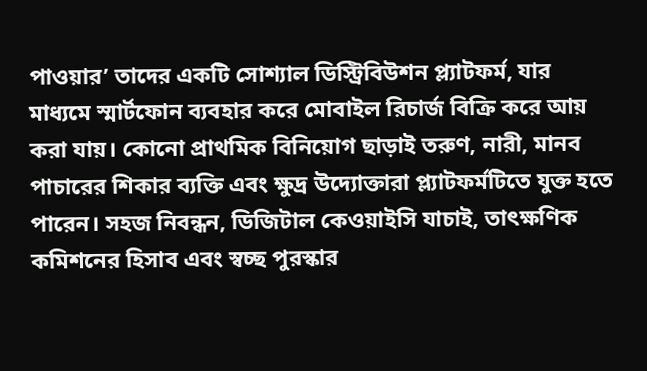পাওয়ার’ তাদের একটি সোশ্যাল ডিস্ট্রিবিউশন প্ল্যাটফর্ম, যার মাধ্যমে স্মার্টফোন ব্যবহার করে মোবাইল রিচার্জ বিক্রি করে আয় করা যায়। কোনো প্রাথমিক বিনিয়োগ ছাড়াই তরুণ, নারী, মানব পাচারের শিকার ব্যক্তি এবং ক্ষুদ্র উদ্যোক্তারা প্ল্যাটফর্মটিতে যুক্ত হতে পারেন। সহজ নিবন্ধন, ডিজিটাল কেওয়াইসি যাচাই, তাৎক্ষণিক কমিশনের হিসাব এবং স্বচ্ছ পুরস্কার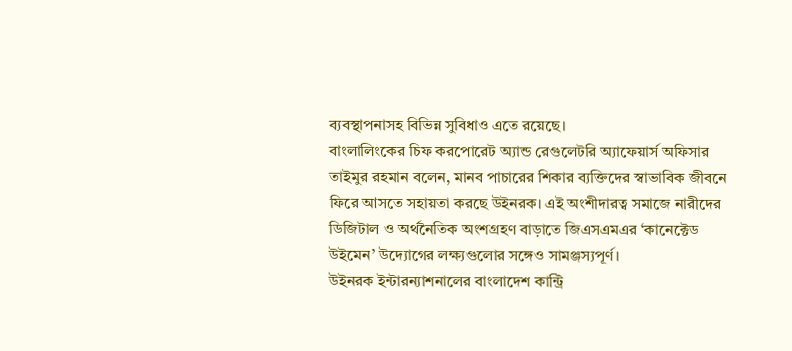ব্যবস্থাপনাসহ বিভিন্ন সুবিধাও এতে রয়েছে।
বাংলালিংকের চিফ করপোরেট অ্যান্ড রেগুলেটরি অ্যাফেয়ার্স অফিসার তাইমুর রহমান বলেন, মানব পাচারের শিকার ব্যক্তিদের স্বাভাবিক জীবনে ফিরে আসতে সহায়তা করছে উইনরক। এই অংশীদারত্ব সমাজে নারীদের ডিজিটাল ও অর্থনৈতিক অংশগ্রহণ বাড়াতে জিএসএমএর ‘কানেক্টেড উইমেন’ উদ্যোগের লক্ষ্যগুলোর সঙ্গেও সামঞ্জস্যপূর্ণ।
উইনরক ইন্টারন্যাশনালের বাংলাদেশ কান্ট্রি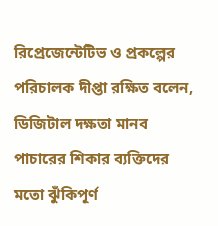রিপ্রেজেন্টেটিভ ও প্রকল্পের পরিচালক দীপ্তা রক্ষিত বলেন, ডিজিটাল দক্ষতা মানব পাচারের শিকার ব্যক্তিদের মতো ঝুঁকিপূর্ণ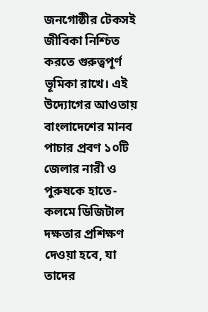জনগোষ্ঠীর টেকসই জীবিকা নিশ্চিত করতে গুরুত্বপূর্ণ ভূমিকা রাখে। এই উদ্যোগের আওতায় বাংলাদেশের মানব পাচার প্রবণ ১০টি জেলার নারী ও পুরুষকে হাতে-কলমে ডিজিটাল দক্ষতার প্রশিক্ষণ দেওয়া হবে, যা তাদের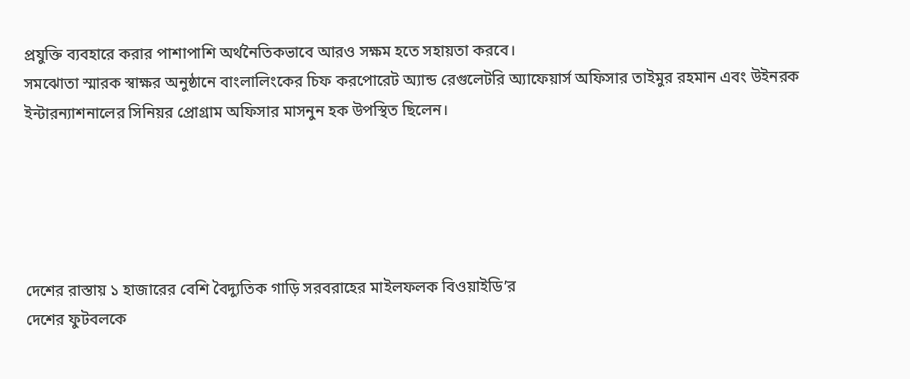প্রযুক্তি ব্যবহারে করার পাশাপাশি অর্থনৈতিকভাবে আরও সক্ষম হতে সহায়তা করবে।
সমঝোতা স্মারক স্বাক্ষর অনুষ্ঠানে বাংলালিংকের চিফ করপোরেট অ্যান্ড রেগুলেটরি অ্যাফেয়ার্স অফিসার তাইমুর রহমান এবং উইনরক ইন্টারন্যাশনালের সিনিয়র প্রোগ্রাম অফিসার মাসনুন হক উপস্থিত ছিলেন।





দেশের রাস্তায় ১ হাজারের বেশি বৈদ্যুতিক গাড়ি সরবরাহের মাইলফলক বিওয়াইডি’র
দেশের ফুটবলকে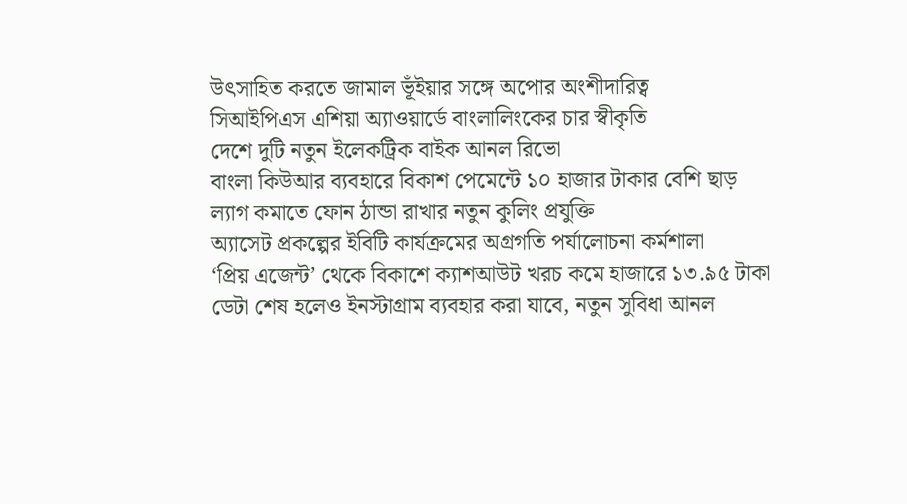উৎসাহিত করতে জামাল ভূঁইয়ার সঙ্গে অপোর অংশীদারিত্ব
সিআইপিএস এশিয়া অ্যাওয়ার্ডে বাংলালিংকের চার স্বীকৃতি
দেশে দুটি নতুন ইলেকট্রিক বাইক আনল রিভো
বাংলা কিউআর ব্যবহারে বিকাশ পেমেন্টে ১০ হাজার টাকার বেশি ছাড়
ল্যাগ কমাতে ফোন ঠান্ডা রাখার নতুন কুলিং প্রযুক্তি
অ্যাসেট প্রকল্পের ইবিটি কার্যক্রমের অগ্রগতি পর্যালোচনা কর্মশালা
‘প্রিয় এজেন্ট’ থেকে বিকাশে ক্যাশআউট খরচ কমে হাজারে ১৩.৯৫ টাকা
ডেটা শেষ হলেও ইনস্টাগ্রাম ব্যবহার করা যাবে, নতুন সুবিধা আনল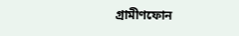গ্রামীণফোন